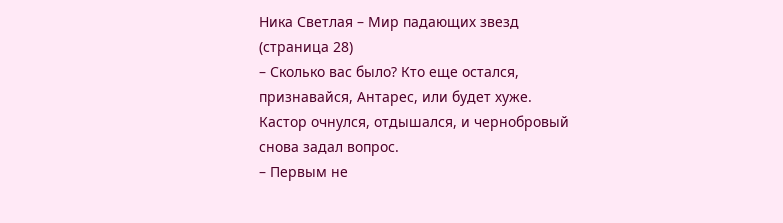Ника Светлая – Мир падающих звезд (страница 28)
– Сколько вас было? Кто еще остался, признавайся, Антарес, или будет хуже.
Кастор очнулся, отдышался, и чернобровый снова задал вопрос.
– Первым не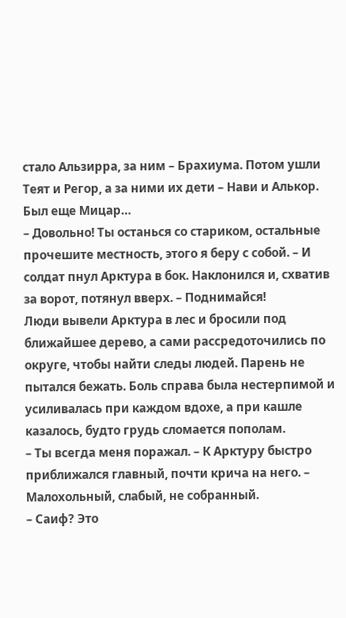стало Альзирра, за ним – Брахиума. Потом ушли Теят и Регор, а за ними их дети – Нави и Алькор. Был еще Мицар…
– Довольно! Ты останься со стариком, остальные прочешите местность, этого я беру с собой. – И солдат пнул Арктура в бок. Наклонился и, схватив за ворот, потянул вверх. – Поднимайся!
Люди вывели Арктура в лес и бросили под ближайшее дерево, а сами рассредоточились по округе, чтобы найти следы людей. Парень не пытался бежать. Боль справа была нестерпимой и усиливалась при каждом вдохе, а при кашле казалось, будто грудь сломается пополам.
– Ты всегда меня поражал. – К Арктуру быстро приближался главный, почти крича на него. – Малохольный, слабый, не собранный.
– Саиф? Это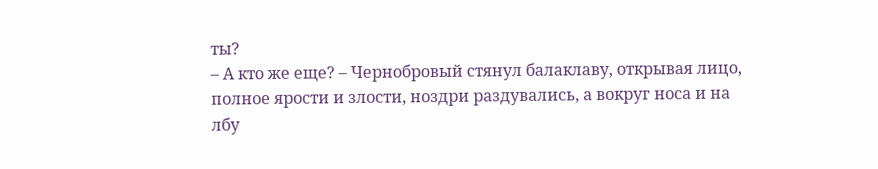ты?
– А кто же еще? – Чернобровый стянул балаклаву, открывая лицо, полное ярости и злости, ноздри раздувались, а вокруг носа и на лбу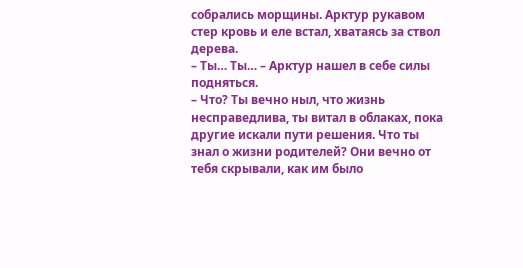собрались морщины. Арктур рукавом стер кровь и еле встал, хватаясь за ствол дерева.
– Ты… Ты… – Арктур нашел в себе силы подняться.
– Что? Ты вечно ныл, что жизнь несправедлива, ты витал в облаках, пока другие искали пути решения. Что ты знал о жизни родителей? Они вечно от тебя скрывали, как им было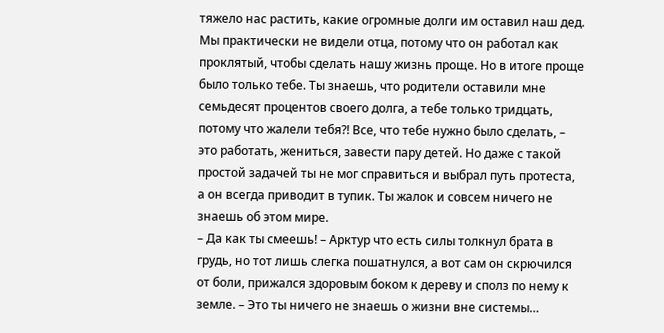тяжело нас растить, какие огромные долги им оставил наш дед. Мы практически не видели отца, потому что он работал как проклятый, чтобы сделать нашу жизнь проще. Но в итоге проще было только тебе. Ты знаешь, что родители оставили мне семьдесят процентов своего долга, а тебе только тридцать, потому что жалели тебя?! Все, что тебе нужно было сделать, – это работать, жениться, завести пару детей. Но даже с такой простой задачей ты не мог справиться и выбрал путь протеста, а он всегда приводит в тупик. Ты жалок и совсем ничего не знаешь об этом мире.
– Да как ты смеешь! – Арктур что есть силы толкнул брата в грудь, но тот лишь слегка пошатнулся, а вот сам он скрючился от боли, прижался здоровым боком к дереву и сполз по нему к земле. – Это ты ничего не знаешь о жизни вне системы…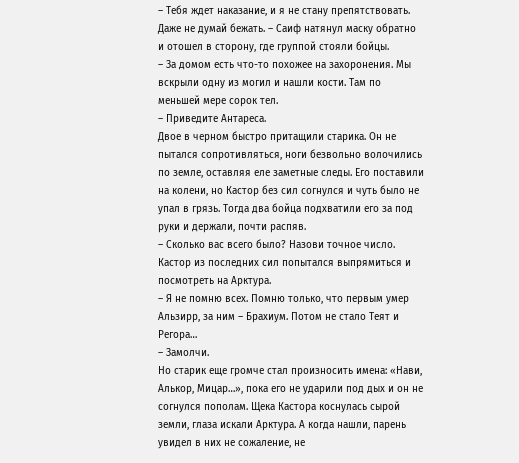– Тебя ждет наказание, и я не стану препятствовать. Даже не думай бежать. – Саиф натянул маску обратно и отошел в сторону, где группой стояли бойцы.
– За домом есть что-то похожее на захоронения. Мы вскрыли одну из могил и нашли кости. Там по меньшей мере сорок тел.
– Приведите Антареса.
Двое в черном быстро притащили старика. Он не пытался сопротивляться, ноги безвольно волочились по земле, оставляя еле заметные следы. Его поставили на колени, но Кастор без сил согнулся и чуть было не упал в грязь. Тогда два бойца подхватили его за под руки и держали, почти распяв.
– Сколько вас всего было? Назови точное число.
Кастор из последних сил попытался выпрямиться и посмотреть на Арктура.
– Я не помню всех. Помню только, что первым умер Альзирр, за ним – Брахиум. Потом не стало Теят и Регора…
– Замолчи.
Но старик еще громче стал произносить имена: «Нави, Алькор, Мицар…», пока его не ударили под дых и он не согнулся пополам. Щека Кастора коснулась сырой земли, глаза искали Арктура. А когда нашли, парень увидел в них не сожаление, не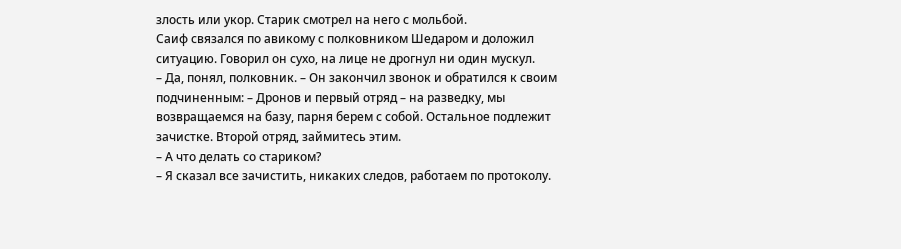злость или укор. Старик смотрел на него с мольбой.
Саиф связался по авикому с полковником Шедаром и доложил ситуацию. Говорил он сухо, на лице не дрогнул ни один мускул.
– Да, понял, полковник. – Он закончил звонок и обратился к своим подчиненным: – Дронов и первый отряд – на разведку, мы возвращаемся на базу, парня берем с собой. Остальное подлежит зачистке. Второй отряд, займитесь этим.
– А что делать со стариком?
– Я сказал все зачистить, никаких следов, работаем по протоколу.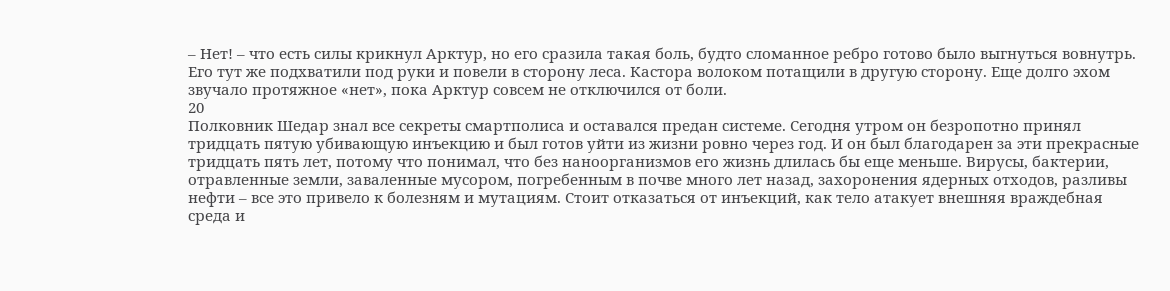– Нет! – что есть силы крикнул Арктур, но его сразила такая боль, будто сломанное ребро готово было выгнуться вовнутрь. Его тут же подхватили под руки и повели в сторону леса. Кастора волоком потащили в другую сторону. Еще долго эхом звучало протяжное «нет», пока Арктур совсем не отключился от боли.
20
Полковник Шедар знал все секреты смартполиса и оставался предан системе. Сегодня утром он безропотно принял тридцать пятую убивающую инъекцию и был готов уйти из жизни ровно через год. И он был благодарен за эти прекрасные тридцать пять лет, потому что понимал, что без наноорганизмов его жизнь длилась бы еще меньше. Вирусы, бактерии, отравленные земли, заваленные мусором, погребенным в почве много лет назад, захоронения ядерных отходов, разливы нефти – все это привело к болезням и мутациям. Стоит отказаться от инъекций, как тело атакует внешняя враждебная среда и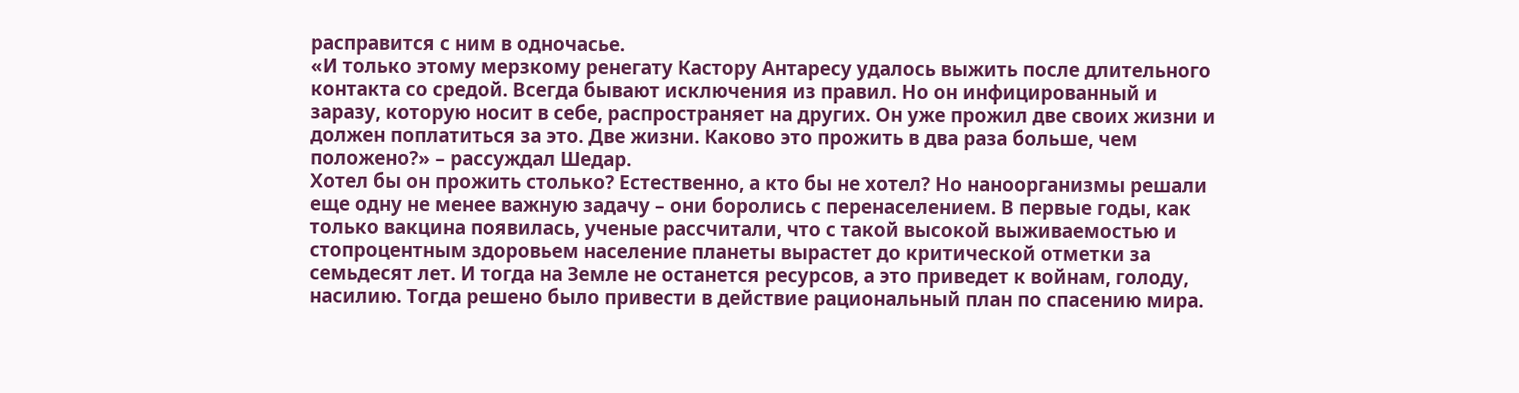расправится с ним в одночасье.
«И только этому мерзкому ренегату Кастору Антаресу удалось выжить после длительного контакта со средой. Всегда бывают исключения из правил. Но он инфицированный и заразу, которую носит в себе, распространяет на других. Он уже прожил две своих жизни и должен поплатиться за это. Две жизни. Каково это прожить в два раза больше, чем положено?» – рассуждал Шедар.
Хотел бы он прожить столько? Естественно, а кто бы не хотел? Но наноорганизмы решали еще одну не менее важную задачу – они боролись с перенаселением. В первые годы, как только вакцина появилась, ученые рассчитали, что с такой высокой выживаемостью и стопроцентным здоровьем население планеты вырастет до критической отметки за семьдесят лет. И тогда на Земле не останется ресурсов, а это приведет к войнам, голоду, насилию. Тогда решено было привести в действие рациональный план по спасению мира.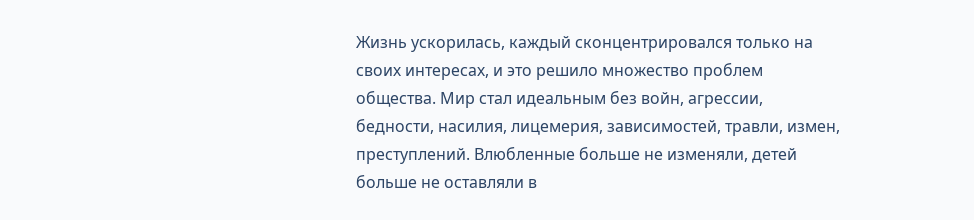Жизнь ускорилась, каждый сконцентрировался только на своих интересах, и это решило множество проблем общества. Мир стал идеальным без войн, агрессии, бедности, насилия, лицемерия, зависимостей, травли, измен, преступлений. Влюбленные больше не изменяли, детей больше не оставляли в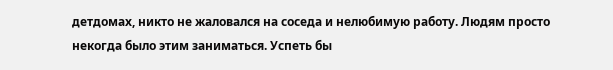детдомах, никто не жаловался на соседа и нелюбимую работу. Людям просто некогда было этим заниматься. Успеть бы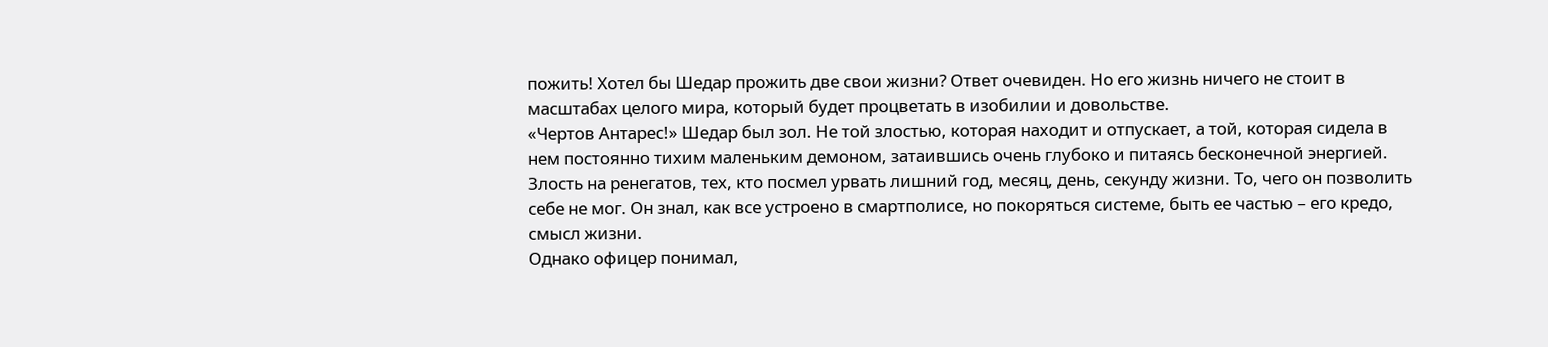пожить! Хотел бы Шедар прожить две свои жизни? Ответ очевиден. Но его жизнь ничего не стоит в масштабах целого мира, который будет процветать в изобилии и довольстве.
«Чертов Антарес!» Шедар был зол. Не той злостью, которая находит и отпускает, а той, которая сидела в нем постоянно тихим маленьким демоном, затаившись очень глубоко и питаясь бесконечной энергией. Злость на ренегатов, тех, кто посмел урвать лишний год, месяц, день, секунду жизни. То, чего он позволить себе не мог. Он знал, как все устроено в смартполисе, но покоряться системе, быть ее частью – его кредо, смысл жизни.
Однако офицер понимал,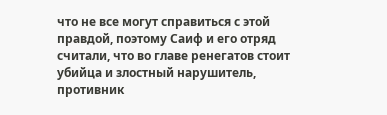что не все могут справиться с этой правдой, поэтому Саиф и его отряд считали, что во главе ренегатов стоит убийца и злостный нарушитель, противник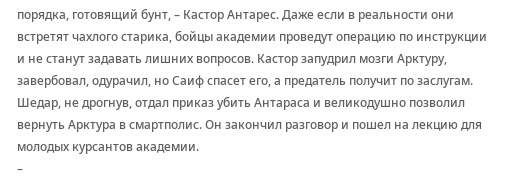порядка, готовящий бунт, – Кастор Антарес. Даже если в реальности они встретят чахлого старика, бойцы академии проведут операцию по инструкции и не станут задавать лишних вопросов. Кастор запудрил мозги Арктуру, завербовал, одурачил, но Саиф спасет его, а предатель получит по заслугам. Шедар, не дрогнув, отдал приказ убить Антараса и великодушно позволил вернуть Арктура в смартполис. Он закончил разговор и пошел на лекцию для молодых курсантов академии.
–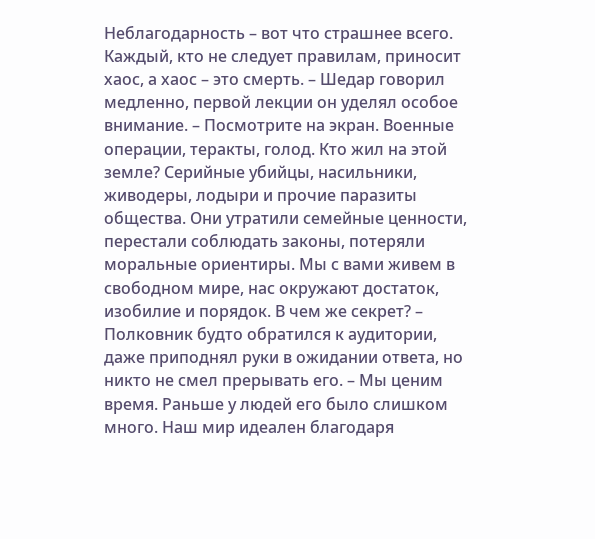Неблагодарность – вот что страшнее всего. Каждый, кто не следует правилам, приносит хаос, а хаос – это смерть. – Шедар говорил медленно, первой лекции он уделял особое внимание. – Посмотрите на экран. Военные операции, теракты, голод. Кто жил на этой земле? Серийные убийцы, насильники, живодеры, лодыри и прочие паразиты общества. Они утратили семейные ценности, перестали соблюдать законы, потеряли моральные ориентиры. Мы с вами живем в свободном мире, нас окружают достаток, изобилие и порядок. В чем же секрет? – Полковник будто обратился к аудитории, даже приподнял руки в ожидании ответа, но никто не смел прерывать его. – Мы ценим время. Раньше у людей его было слишком много. Наш мир идеален благодаря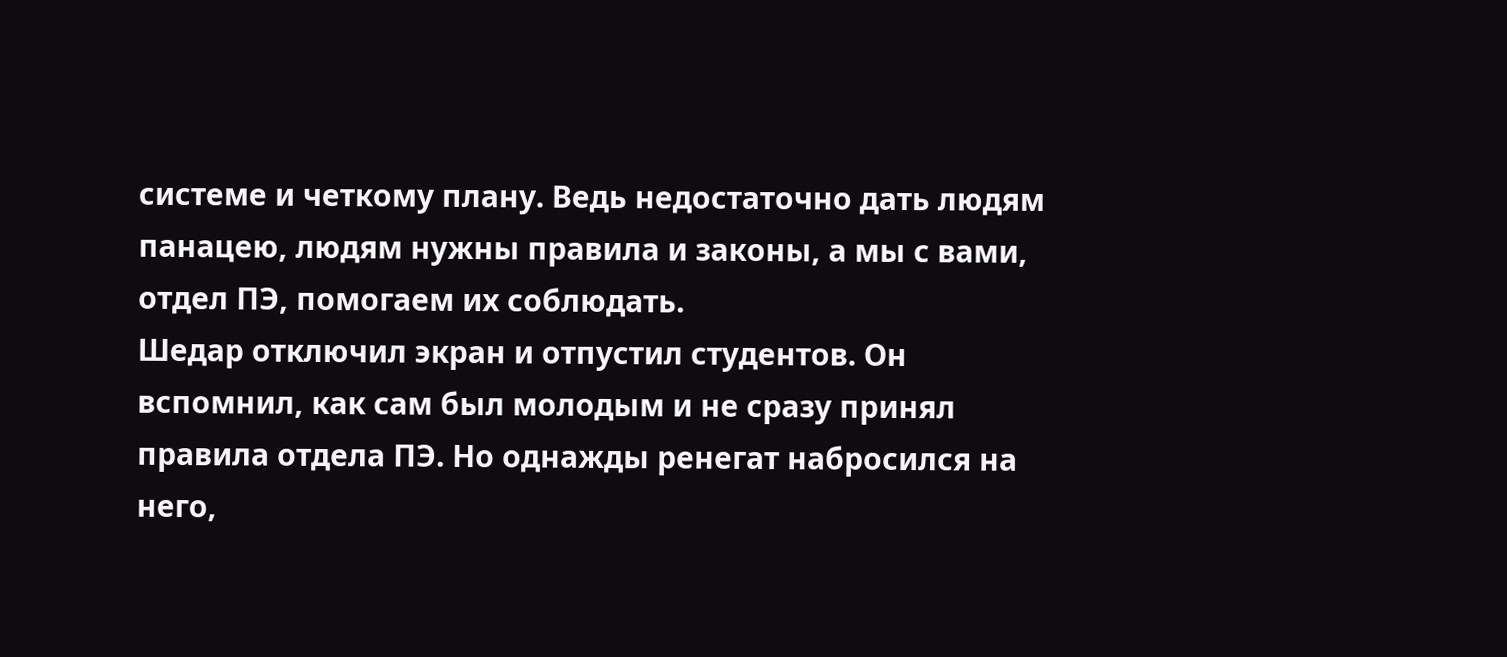системе и четкому плану. Ведь недостаточно дать людям панацею, людям нужны правила и законы, а мы с вами, отдел ПЭ, помогаем их соблюдать.
Шедар отключил экран и отпустил студентов. Он вспомнил, как сам был молодым и не сразу принял правила отдела ПЭ. Но однажды ренегат набросился на него,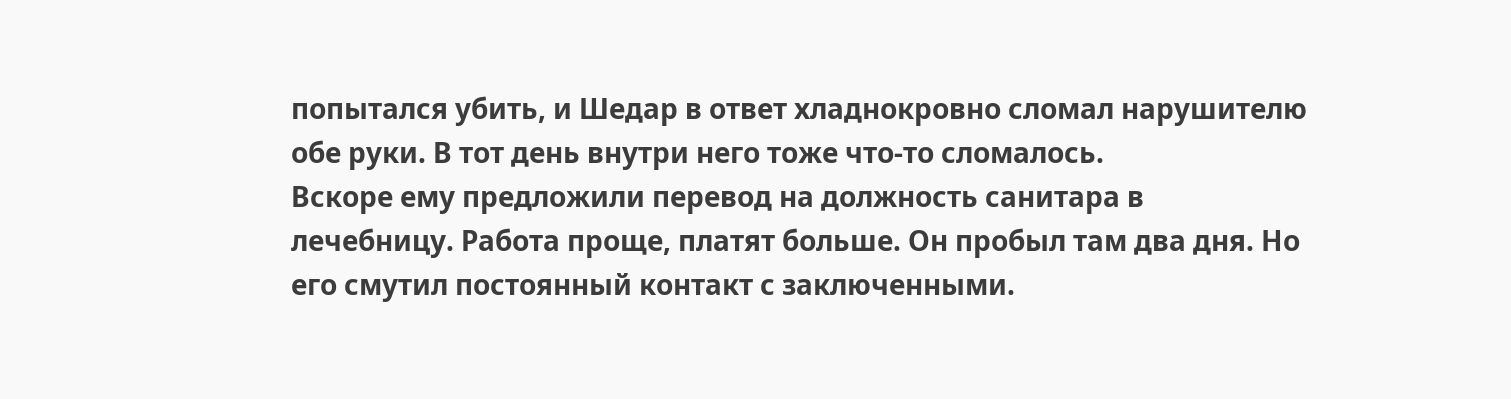попытался убить, и Шедар в ответ хладнокровно сломал нарушителю обе руки. В тот день внутри него тоже что-то сломалось.
Вскоре ему предложили перевод на должность санитара в лечебницу. Работа проще, платят больше. Он пробыл там два дня. Но его смутил постоянный контакт с заключенными.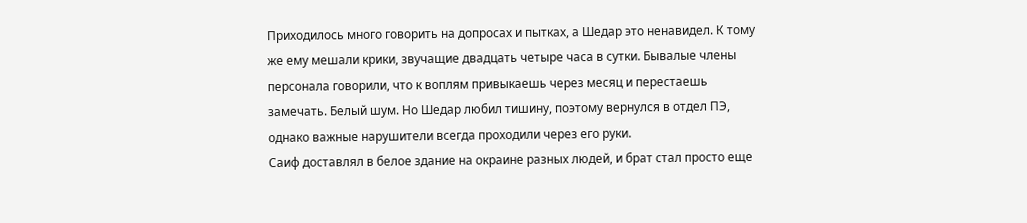Приходилось много говорить на допросах и пытках, а Шедар это ненавидел. К тому же ему мешали крики, звучащие двадцать четыре часа в сутки. Бывалые члены персонала говорили, что к воплям привыкаешь через месяц и перестаешь замечать. Белый шум. Но Шедар любил тишину, поэтому вернулся в отдел ПЭ, однако важные нарушители всегда проходили через его руки.
Саиф доставлял в белое здание на окраине разных людей, и брат стал просто еще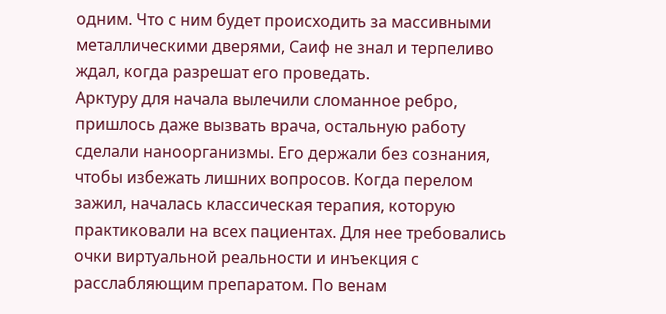одним. Что с ним будет происходить за массивными металлическими дверями, Саиф не знал и терпеливо ждал, когда разрешат его проведать.
Арктуру для начала вылечили сломанное ребро, пришлось даже вызвать врача, остальную работу сделали наноорганизмы. Его держали без сознания, чтобы избежать лишних вопросов. Когда перелом зажил, началась классическая терапия, которую практиковали на всех пациентах. Для нее требовались очки виртуальной реальности и инъекция с расслабляющим препаратом. По венам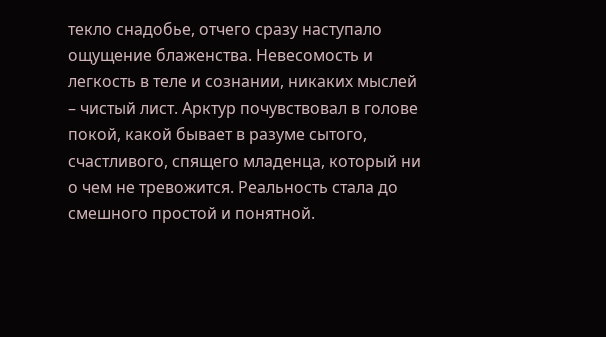текло снадобье, отчего сразу наступало ощущение блаженства. Невесомость и легкость в теле и сознании, никаких мыслей – чистый лист. Арктур почувствовал в голове покой, какой бывает в разуме сытого, счастливого, спящего младенца, который ни о чем не тревожится. Реальность стала до смешного простой и понятной.